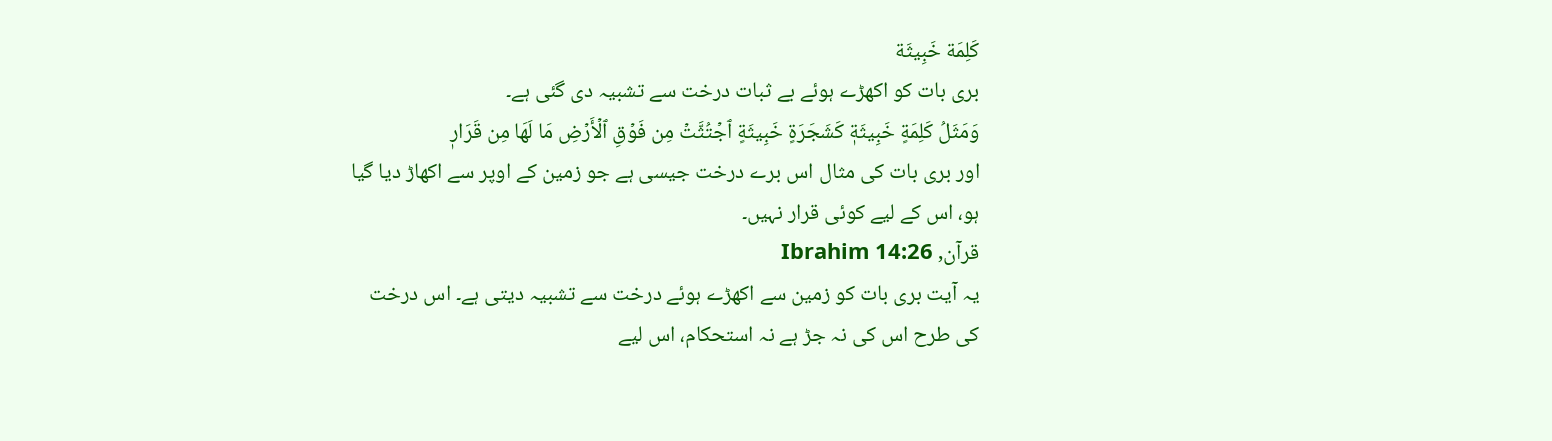كَلِمَة خَبِيثَة
بری بات کو اکھڑے ہوئے بے ثبات درخت سے تشبیہ دی گئی ہے۔
وَمَثَلُ كَلِمَةٍ خَبِيثَةٖ كَشَجَرَةٍ خَبِيثَةٍ ٱجۡتُثَّتۡ مِن فَوۡقِ ٱلۡأَرۡضِ مَا لَهَا مِن قَرَارٖ
اور بری بات کی مثال اس برے درخت جیسی ہے جو زمین کے اوپر سے اکھاڑ دیا گیا ہو، اس کے لیے کوئی قرار نہیں۔
قرآن, Ibrahim 14:26
یہ آیت بری بات کو زمین سے اکھڑے ہوئے درخت سے تشبیہ دیتی ہے۔ اس درخت کی طرح اس کی نہ جڑ ہے نہ استحکام، اس لیے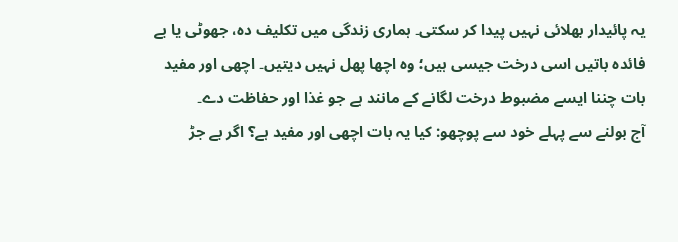یہ پائیدار بھلائی نہیں پیدا کر سکتی۔ ہماری زندگی میں تکلیف دہ، جھوٹی یا بے فائدہ باتیں اسی درخت جیسی ہیں؛ وہ اچھا پھل نہیں دیتیں۔ اچھی اور مفید بات چننا ایسے مضبوط درخت لگانے کے مانند ہے جو غذا اور حفاظت دے۔
آج بولنے سے پہلے خود سے پوچھو: کیا یہ بات اچھی اور مفید ہے؟ اگر بے جڑ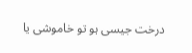درخت جیسی ہو تو خاموشی یا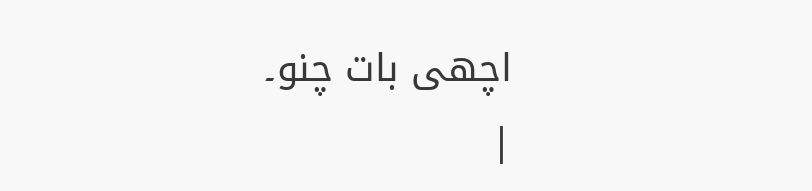اچھی بات چنو۔
|